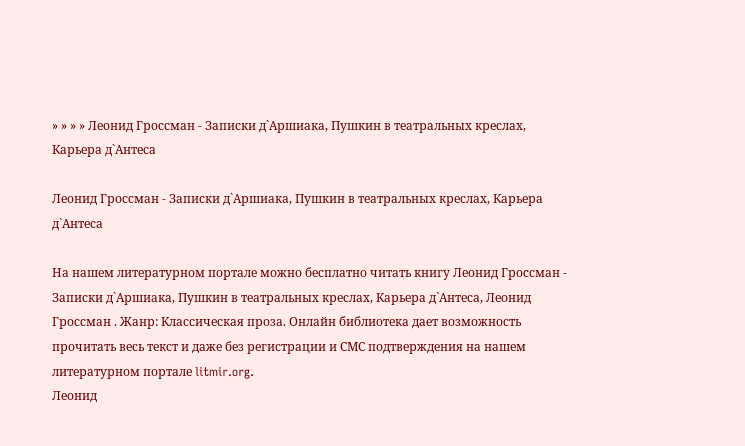» » » » Леонид Гроссман - Записки д`Аршиака, Пушкин в театральных креслах, Карьера д`Антеса

Леонид Гроссман - Записки д`Аршиака, Пушкин в театральных креслах, Карьера д`Антеса

На нашем литературном портале можно бесплатно читать книгу Леонид Гроссман - Записки д`Аршиака, Пушкин в театральных креслах, Карьера д`Антеса, Леонид Гроссман . Жанр: Классическая проза. Онлайн библиотека дает возможность прочитать весь текст и даже без регистрации и СМС подтверждения на нашем литературном портале litmir.org.
Леонид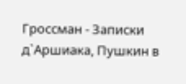Гроссман - Записки д`Аршиака, Пушкин в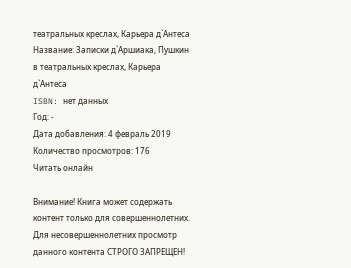театральных креслах, Карьера д`Антеса
Название: Записки д`Аршиака, Пушкин в театральных креслах, Карьера д`Антеса
ISBN: нет данных
Год: -
Дата добавления: 4 февраль 2019
Количество просмотров: 176
Читать онлайн

Внимание! Книга может содержать контент только для совершеннолетних. Для несовершеннолетних просмотр данного контента СТРОГО ЗАПРЕЩЕН!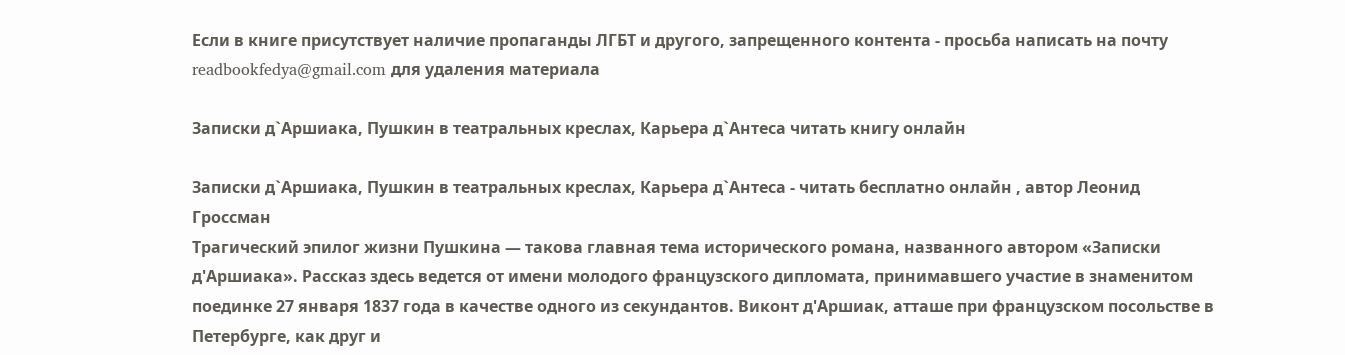Если в книге присутствует наличие пропаганды ЛГБТ и другого, запрещенного контента - просьба написать на почту readbookfedya@gmail.com для удаления материала

Записки д`Аршиака, Пушкин в театральных креслах, Карьера д`Антеса читать книгу онлайн

Записки д`Аршиака, Пушкин в театральных креслах, Карьера д`Антеса - читать бесплатно онлайн , автор Леонид Гроссман
Трагический эпилог жизни Пушкина — такова главная тема исторического романа, названного автором «Записки д'Аршиака». Рассказ здесь ведется от имени молодого французского дипломата, принимавшего участие в знаменитом поединке 27 января 1837 года в качестве одного из секундантов. Виконт д'Аршиак, атташе при французском посольстве в Петербурге, как друг и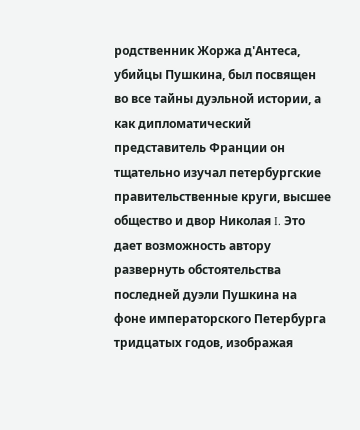родственник Жоржа д'Антеса, убийцы Пушкина, был посвящен во все тайны дуэльной истории, а как дипломатический представитель Франции он тщательно изучал петербургские правительственные круги, высшее общество и двор Николая I. Это дает возможность автору развернуть обстоятельства последней дуэли Пушкина на фоне императорского Петербурга тридцатых годов, изображая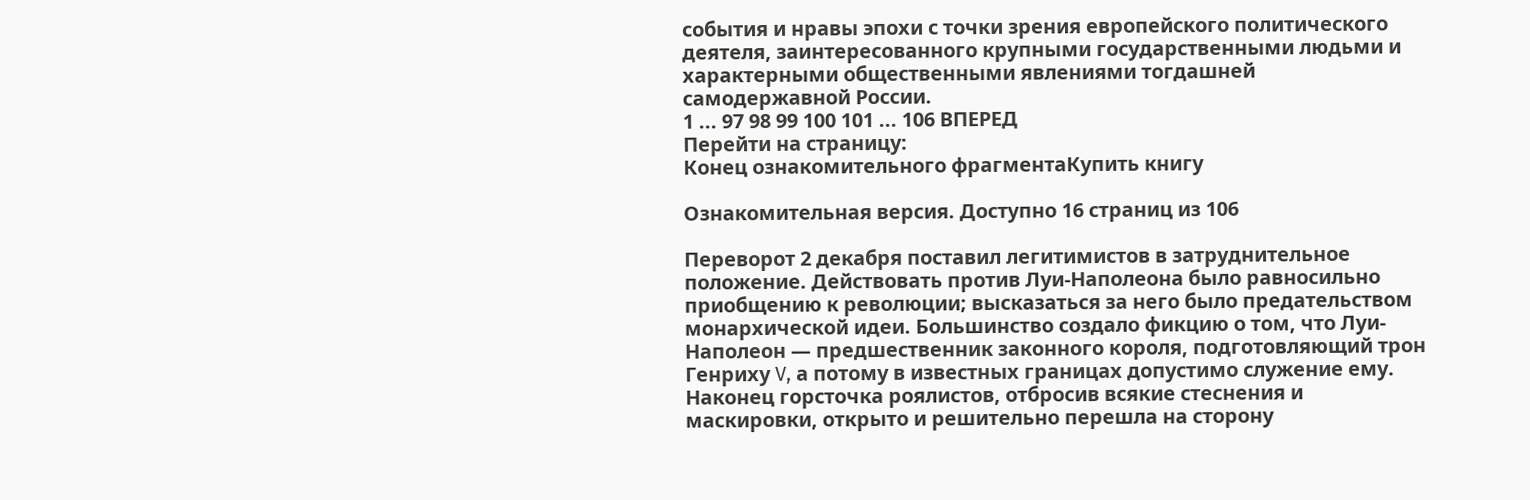события и нравы эпохи с точки зрения европейского политического деятеля, заинтересованного крупными государственными людьми и характерными общественными явлениями тогдашней самодержавной России.
1 ... 97 98 99 100 101 ... 106 ВПЕРЕД
Перейти на страницу:
Конец ознакомительного фрагментаКупить книгу

Ознакомительная версия. Доступно 16 страниц из 106

Переворот 2 декабря поставил легитимистов в затруднительное положение. Действовать против Луи-Наполеона было равносильно приобщению к революции; высказаться за него было предательством монархической идеи. Большинство создало фикцию о том, что Луи-Наполеон — предшественник законного короля, подготовляющий трон Генриху V, а потому в известных границах допустимо служение ему. Наконец горсточка роялистов, отбросив всякие стеснения и маскировки, открыто и решительно перешла на сторону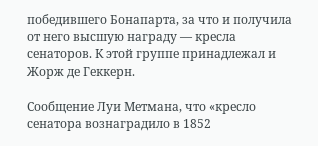победившего Бонапарта, за что и получила от него высшую награду — кресла сенаторов. К этой группе принадлежал и Жорж де Геккерн.

Сообщение Луи Метмана, что «кресло сенатора вознаградило в 1852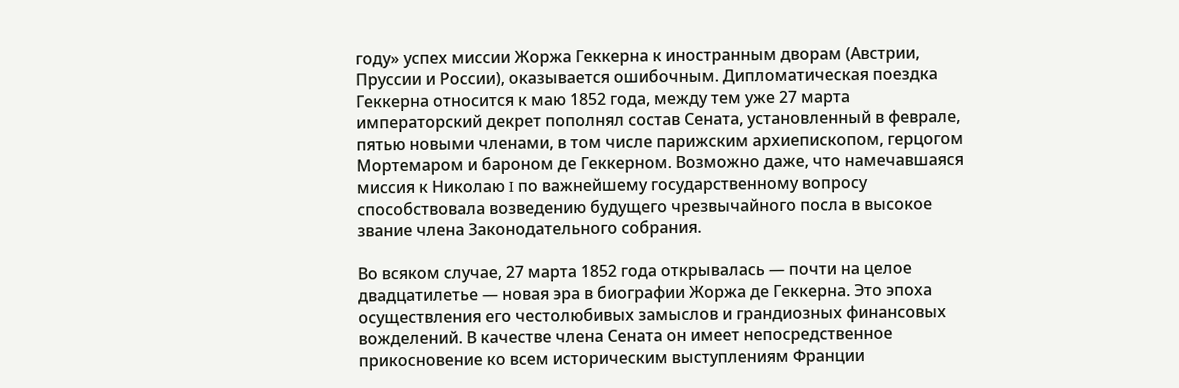году» успех миссии Жоржа Геккерна к иностранным дворам (Австрии, Пруссии и России), оказывается ошибочным. Дипломатическая поездка Геккерна относится к маю 1852 года, между тем уже 27 марта императорский декрет пополнял состав Сената, установленный в феврале, пятью новыми членами, в том числе парижским архиепископом, герцогом Мортемаром и бароном де Геккерном. Возможно даже, что намечавшаяся миссия к Николаю I по важнейшему государственному вопросу способствовала возведению будущего чрезвычайного посла в высокое звание члена Законодательного собрания.

Во всяком случае, 27 марта 1852 года открывалась — почти на целое двадцатилетье — новая эра в биографии Жоржа де Геккерна. Это эпоха осуществления его честолюбивых замыслов и грандиозных финансовых вожделений. В качестве члена Сената он имеет непосредственное прикосновение ко всем историческим выступлениям Франции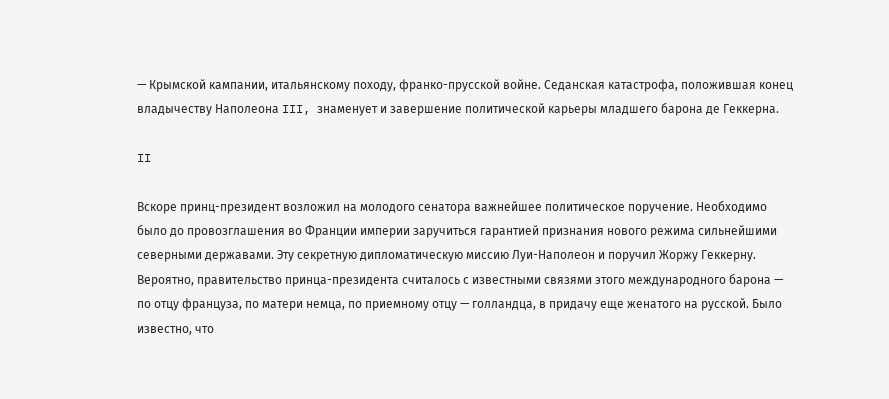— Крымской кампании, итальянскому походу, франко-прусской войне. Седанская катастрофа, положившая конец владычеству Наполеона III, знаменует и завершение политической карьеры младшего барона де Геккерна.

II

Вскоре принц-президент возложил на молодого сенатора важнейшее политическое поручение. Необходимо было до провозглашения во Франции империи заручиться гарантией признания нового режима сильнейшими северными державами. Эту секретную дипломатическую миссию Луи-Наполеон и поручил Жоржу Геккерну. Вероятно, правительство принца-президента считалось с известными связями этого международного барона — по отцу француза, по матери немца, по приемному отцу — голландца, в придачу еще женатого на русской. Было известно, что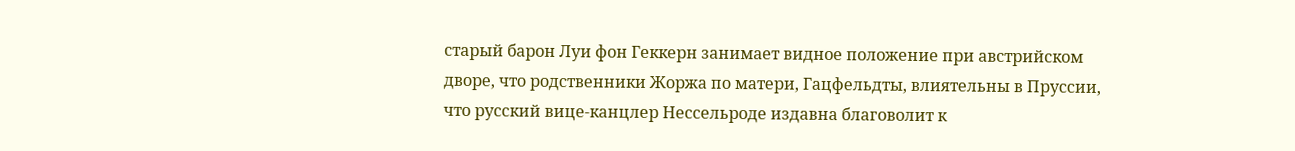старый барон Луи фон Геккерн занимает видное положение при австрийском дворе, что родственники Жоржа по матери, Гацфельдты, влиятельны в Пруссии, что русский вице-канцлер Нессельроде издавна благоволит к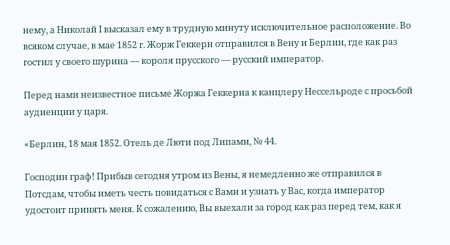нему, а Николай I высказал ему в трудную минуту исключительное расположение. Во всяком случае, в мае 1852 г. Жорж Геккерн отправился в Вену и Берлин, где как раз гостил у своего шурина — короля прусского — русский император.

Перед нами неизвестное письме Жоржа Геккерна к канцлеру Нессельроде с просьбой аудиенции у царя.

«Берлин, 18 мая 1852. Отель де Люти под Липами, № 44.

Господин граф! Прибыв сегодня утром из Вены, я немедленно же отправился в Потсдам, чтобы иметь честь повидаться с Вами и узнать у Вас, когда император удостоит принять меня. К сожалению, Вы выехали за город как раз перед тем, как я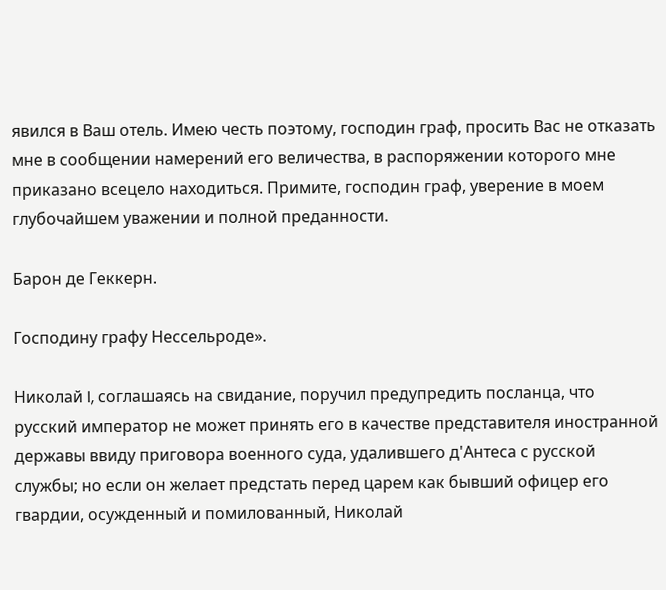явился в Ваш отель. Имею честь поэтому, господин граф, просить Вас не отказать мне в сообщении намерений его величества, в распоряжении которого мне приказано всецело находиться. Примите, господин граф, уверение в моем глубочайшем уважении и полной преданности.

Барон де Геккерн.

Господину графу Нессельроде».

Николай I, соглашаясь на свидание, поручил предупредить посланца, что русский император не может принять его в качестве представителя иностранной державы ввиду приговора военного суда, удалившего д'Антеса с русской службы; но если он желает предстать перед царем как бывший офицер его гвардии, осужденный и помилованный, Николай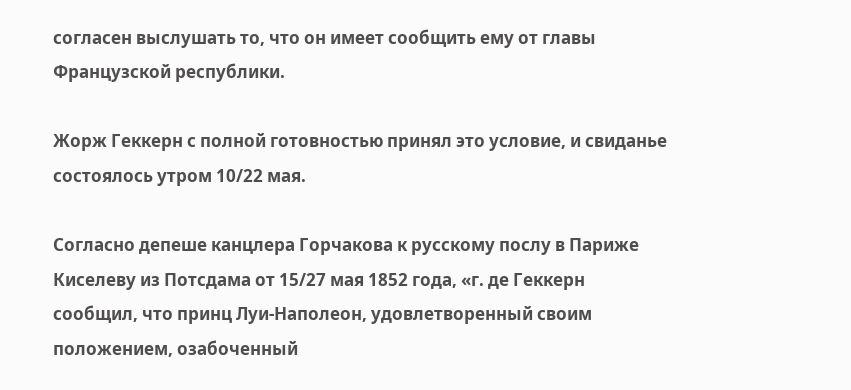согласен выслушать то, что он имеет сообщить ему от главы Французской республики.

Жорж Геккерн с полной готовностью принял это условие, и свиданье состоялось утром 10/22 мая.

Согласно депеше канцлера Горчакова к русскому послу в Париже Киселеву из Потсдама от 15/27 мая 1852 года, «г. де Геккерн сообщил, что принц Луи-Наполеон, удовлетворенный своим положением, озабоченный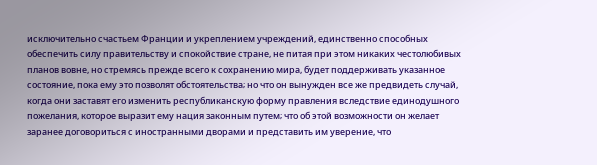исключительно счастьем Франции и укреплением учреждений, единственно способных обеспечить силу правительству и спокойствие стране, не питая при этом никаких честолюбивых планов вовне, но стремясь прежде всего к сохранению мира, будет поддерживать указанное состояние, пока ему это позволят обстоятельства; но что он вынужден все же предвидеть случай, когда они заставят его изменить республиканскую форму правления вследствие единодушного пожелания, которое выразит ему нация законным путем; что об этой возможности он желает заранее договориться с иностранными дворами и представить им уверение, что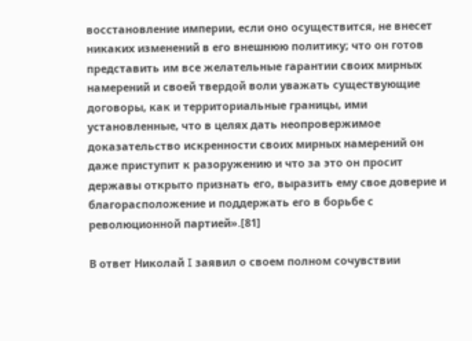восстановление империи, если оно осуществится, не внесет никаких изменений в его внешнюю политику; что он готов представить им все желательные гарантии своих мирных намерений и своей твердой воли уважать существующие договоры, как и территориальные границы, ими установленные, что в целях дать неопровержимое доказательство искренности своих мирных намерений он даже приступит к разоружению и что за это он просит державы открыто признать его, выразить ему свое доверие и благорасположение и поддержать его в борьбе с революционной партией».[81]

В ответ Николай I заявил о своем полном сочувствии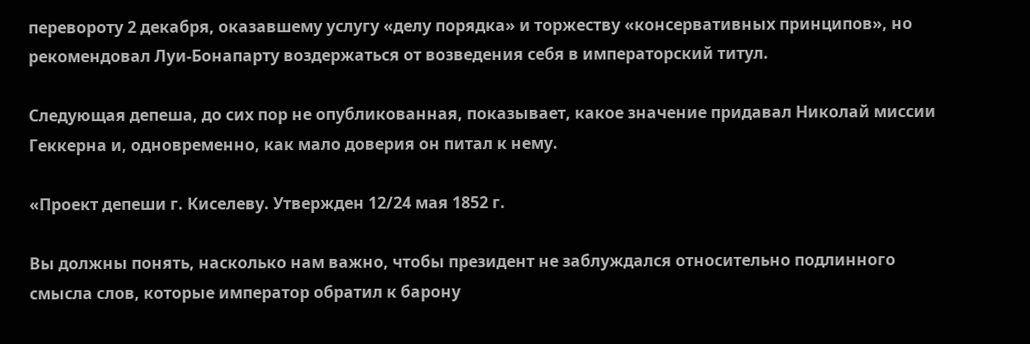перевороту 2 декабря, оказавшему услугу «делу порядка» и торжеству «консервативных принципов», но рекомендовал Луи-Бонапарту воздержаться от возведения себя в императорский титул.

Следующая депеша, до сих пор не опубликованная, показывает, какое значение придавал Николай миссии Геккерна и, одновременно, как мало доверия он питал к нему.

«Проект депеши г. Киселеву. Утвержден 12/24 мая 1852 г.

Вы должны понять, насколько нам важно, чтобы президент не заблуждался относительно подлинного смысла слов, которые император обратил к барону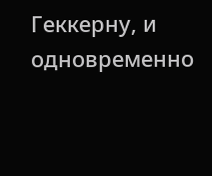Геккерну, и одновременно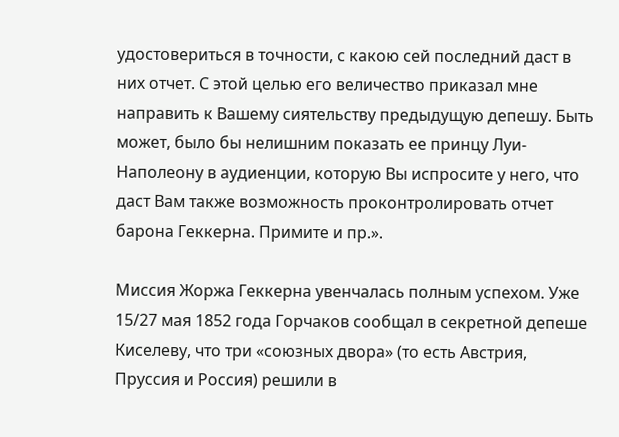удостовериться в точности, с какою сей последний даст в них отчет. С этой целью его величество приказал мне направить к Вашему сиятельству предыдущую депешу. Быть может, было бы нелишним показать ее принцу Луи-Наполеону в аудиенции, которую Вы испросите у него, что даст Вам также возможность проконтролировать отчет барона Геккерна. Примите и пр.».

Миссия Жоржа Геккерна увенчалась полным успехом. Уже 15/27 мая 1852 года Горчаков сообщал в секретной депеше Киселеву, что три «союзных двора» (то есть Австрия, Пруссия и Россия) решили в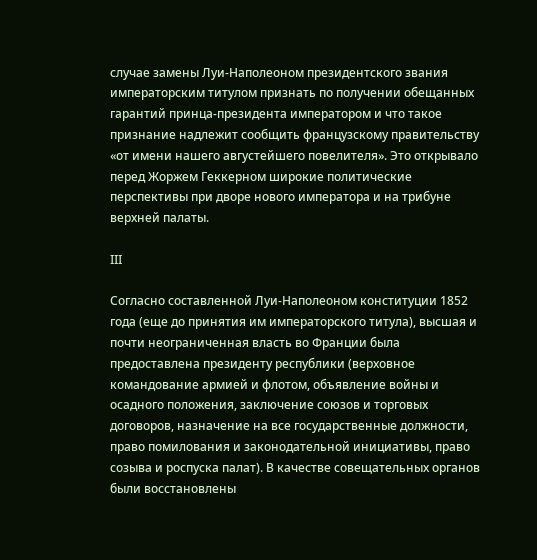случае замены Луи-Наполеоном президентского звания императорским титулом признать по получении обещанных гарантий принца-президента императором и что такое признание надлежит сообщить французскому правительству «от имени нашего августейшего повелителя». Это открывало перед Жоржем Геккерном широкие политические перспективы при дворе нового императора и на трибуне верхней палаты.

III

Согласно составленной Луи-Наполеоном конституции 1852 года (еще до принятия им императорского титула), высшая и почти неограниченная власть во Франции была предоставлена президенту республики (верховное командование армией и флотом, объявление войны и осадного положения, заключение союзов и торговых договоров, назначение на все государственные должности, право помилования и законодательной инициативы, право созыва и роспуска палат). В качестве совещательных органов были восстановлены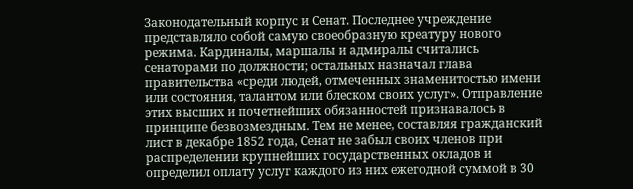Законодательный корпус и Сенат. Последнее учреждение представляло собой самую своеобразную креатуру нового режима. Кардиналы, маршалы и адмиралы считались сенаторами по должности; остальных назначал глава правительства «среди людей, отмеченных знаменитостью имени или состояния, талантом или блеском своих услуг». Отправление этих высших и почетнейших обязанностей признавалось в принципе безвозмездным. Тем не менее, составляя гражданский лист в декабре 1852 года, Сенат не забыл своих членов при распределении крупнейших государственных окладов и определил оплату услуг каждого из них ежегодной суммой в 30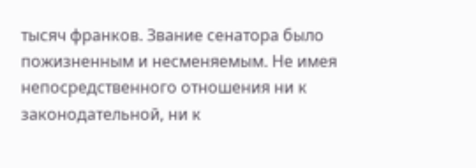тысяч франков. Звание сенатора было пожизненным и несменяемым. Не имея непосредственного отношения ни к законодательной, ни к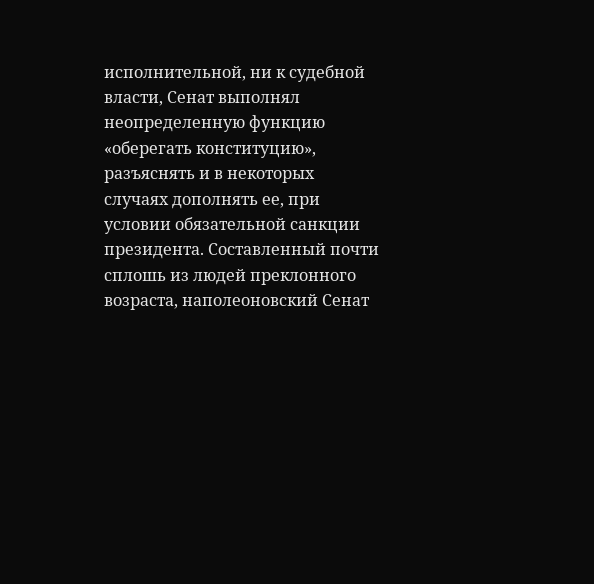исполнительной, ни к судебной власти, Сенат выполнял неопределенную функцию «оберегать конституцию», разъяснять и в некоторых случаях дополнять ее, при условии обязательной санкции президента. Составленный почти сплошь из людей преклонного возраста, наполеоновский Сенат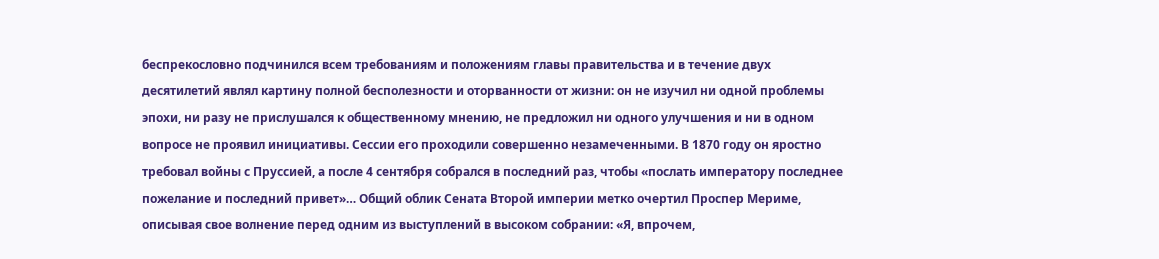беспрекословно подчинился всем требованиям и положениям главы правительства и в течение двух десятилетий являл картину полной бесполезности и оторванности от жизни: он не изучил ни одной проблемы эпохи, ни разу не прислушался к общественному мнению, не предложил ни одного улучшения и ни в одном вопросе не проявил инициативы. Сессии его проходили совершенно незамеченными. В 1870 году он яростно требовал войны с Пруссией, а после 4 сентября собрался в последний раз, чтобы «послать императору последнее пожелание и последний привет»… Общий облик Сената Второй империи метко очертил Проспер Мериме, описывая свое волнение перед одним из выступлений в высоком собрании: «Я, впрочем,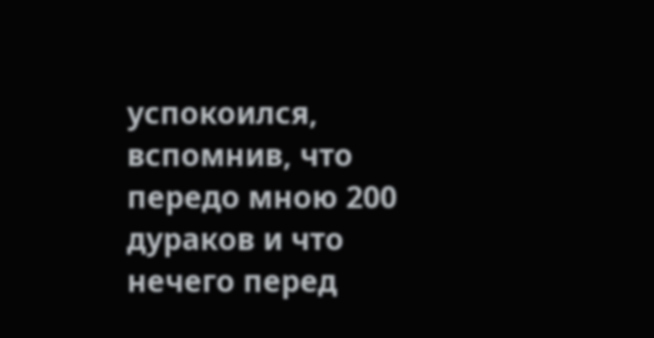успокоился, вспомнив, что передо мною 200 дураков и что нечего перед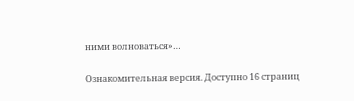ними волноваться»…

Ознакомительная версия. Доступно 16 страниц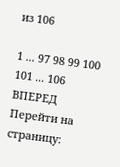из 106

1 ... 97 98 99 100 101 ... 106 ВПЕРЕД
Перейти на страницу: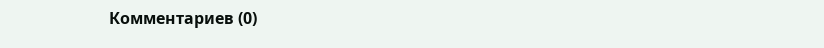Комментариев (0)